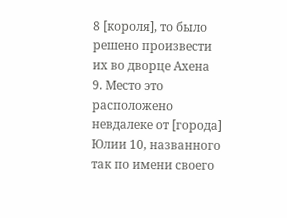8 [короля], то было решено произвести их во дворце Ахена
9. Место это расположено невдалеке от [города] Юлии 10, названного так по имени своего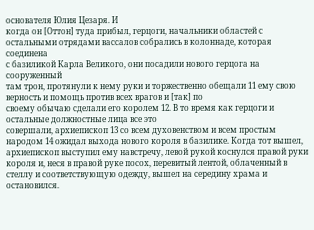основателя Юлия Цезаря. И
когда он [Оттон] туда прибыл, герцоги, начальники областей с
остальными отрядами вассалов собрались в колоннаде, которая соединена
с базиликой Карла Великого, они посадили нового герцога на сооруженный
там трон, протянули к нему руки и торжественно обещали 11 ему свою верность и помощь против всех врагов и [так] по
своему обычаю сделали его королем 12. В то время как герцоги и остальные должностные лица все это
совершали, архиепископ 13 со всем духовенством и всем простым народом 14 ожидал выхода нового короля в базилике. Когда тот вышел,
архиепископ выступил ему навстречу, левой рукой коснулся правой руки
короля и, неся в правой руке посох, перевитый лентой, облаченный в
стеллу и соответствующую одежду, вышел на середину храма и
остановился.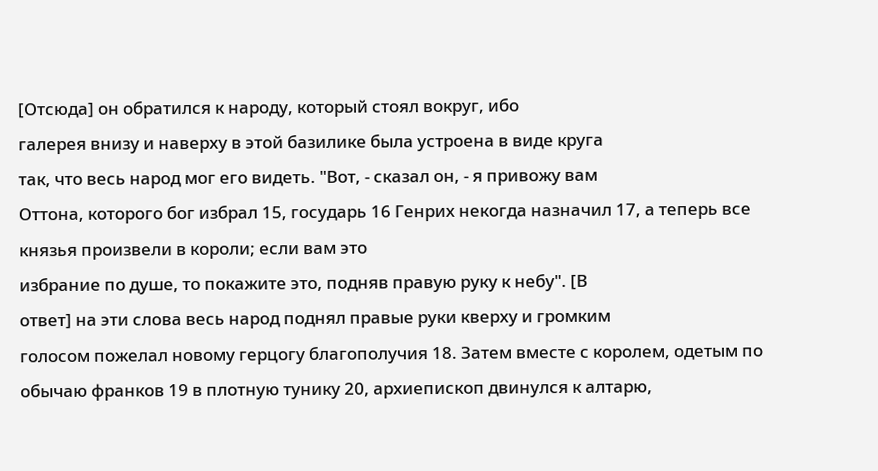[Отсюда] он обратился к народу, который стоял вокруг, ибо
галерея внизу и наверху в этой базилике была устроена в виде круга
так, что весь народ мог его видеть. "Вот, - сказал он, - я привожу вам
Оттона, которого бог избрал 15, государь 16 Генрих некогда назначил 17, а теперь все князья произвели в короли; если вам это
избрание по душе, то покажите это, подняв правую руку к небу". [В
ответ] на эти слова весь народ поднял правые руки кверху и громким
голосом пожелал новому герцогу благополучия 18. Затем вместе с королем, одетым по обычаю франков 19 в плотную тунику 20, архиепископ двинулся к алтарю,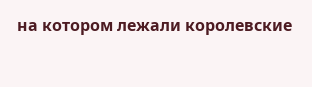на котором лежали королевские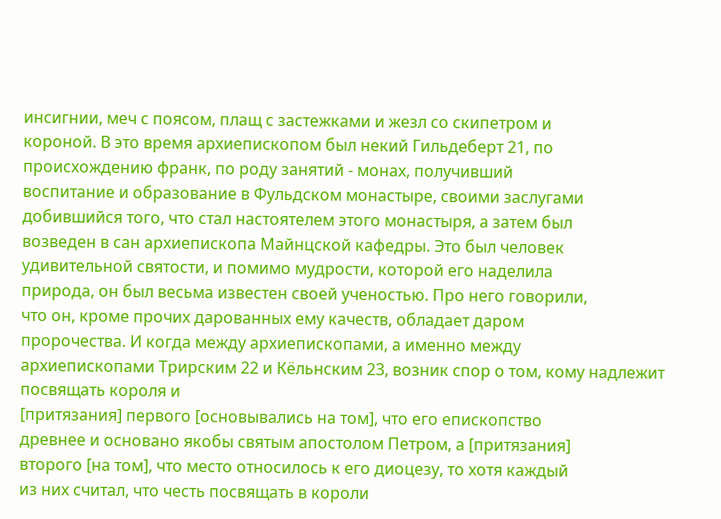инсигнии, меч с поясом, плащ с застежками и жезл со скипетром и
короной. В это время архиепископом был некий Гильдеберт 21, по происхождению франк, по роду занятий - монах, получивший
воспитание и образование в Фульдском монастыре, своими заслугами
добившийся того, что стал настоятелем этого монастыря, а затем был
возведен в сан архиепископа Майнцской кафедры. Это был человек
удивительной святости, и помимо мудрости, которой его наделила
природа, он был весьма известен своей ученостью. Про него говорили,
что он, кроме прочих дарованных ему качеств, обладает даром
пророчества. И когда между архиепископами, а именно между
архиепископами Трирским 22 и Кёльнским 23, возник спор о том, кому надлежит посвящать короля и
[притязания] первого [основывались на том], что его епископство
древнее и основано якобы святым апостолом Петром, а [притязания]
второго [на том], что место относилось к его диоцезу, то хотя каждый
из них считал, что честь посвящать в короли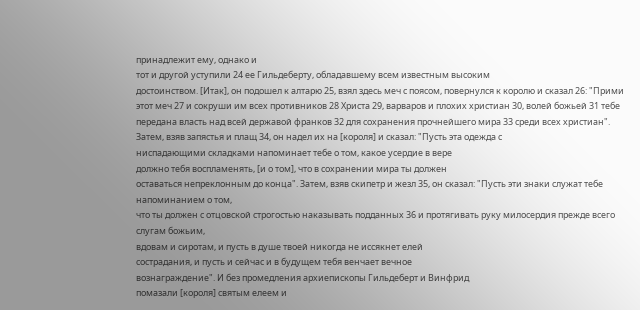принадлежит ему, однако и
тот и другой уступили 24 ее Гильдеберту, обладавшему всем известным высоким
достоинством. [Итак], он подошел к алтарю 25, взял здесь меч с поясом, повернулся к королю и сказал 26: "Прими этот меч 27 и сокруши им всех противников 28 Христа 29, варваров и плохих христиан 30, волей божьей 31 тебе передана власть над всей державой франков 32 для сохранения прочнейшего мира 33 среди всех христиан". Затем, взяв запястья и плащ 34, он надел их на [короля] и сказал: "Пусть эта одежда с
ниспадающими складками напоминает тебе о том, какое усердие в вере
должно тебя воспламенять, [и о том], что в сохранении мира ты должен
оставаться непреклонным до конца". Затем, взяв скипетр и жезл 35, он сказал: "Пусть эти знаки служат тебе напоминанием о том,
что ты должен с отцовской строгостью наказывать подданных 36 и протягивать руку милосердия прежде всего слугам божьим,
вдовам и сиротам, и пусть в душе твоей никогда не иссякнет елей
сострадания, и пусть и сейчас и в будущем тебя венчает вечное
вознаграждение". И без промедления архиепископы Гильдеберт и Винфрид
помазали [короля] святым елеем и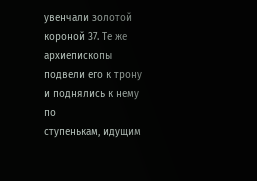увенчали золотой короной 37. Те же архиепископы подвели его к трону и поднялись к нему по
ступенькам, идущим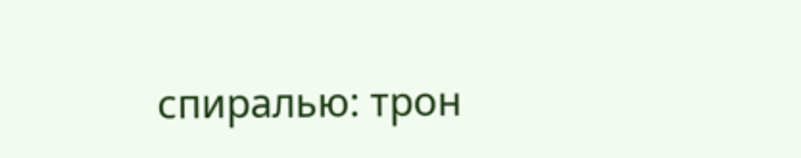спиралью: трон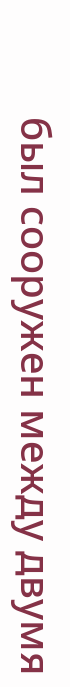был сооружен между двумя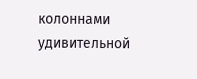колоннами
удивительной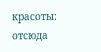красоты: отсюда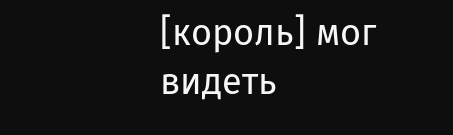[король] мог видеть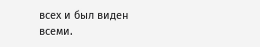всех и был виден
всеми.